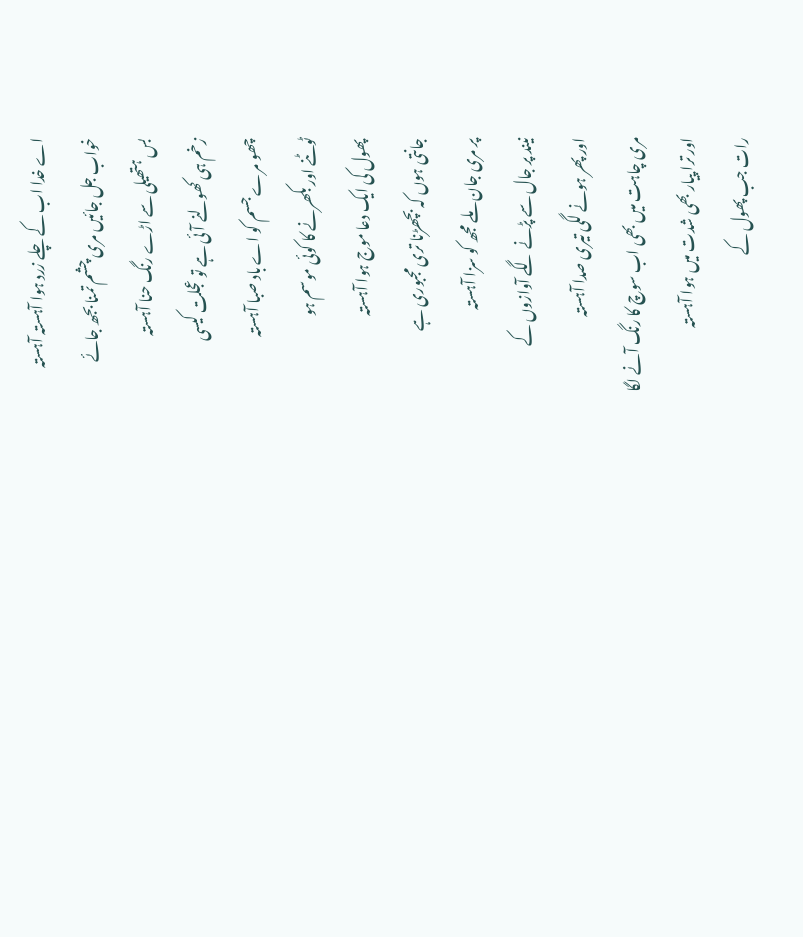اے خدا اب کے چلے زرد ہوا آہستہ آہستہ
خواب جل جائیں مری چشم تمنا بجھ جائے
بس ہتھیلی سے اڑے رنگ حنا آہستہ
زخم ہی کھولنے آئی ہے تو عجلت کیسی
چھو مرے جسم کو اے باد صبا آہستہ
ٹوٹنے اور بکھرنے کا کوئی موسم ہو
پھول کی ایک دعا موج ہوا آہستہ
جانتی ہوں کہ بچھڑنا تری مجبوری ہے
پر مری جان ملے مجھ کو سزا آہستہ
نیند پر جال سے پڑنے لگے آوازوں کے
اور پھر ہونے لگی تیری صدا آہستہ
مری چاہت میں بھی اب سوچ کا رنگ آنے لگا
اور ترا پیار بھی شدت میں ہوا آہستہ
رات جب پھول کے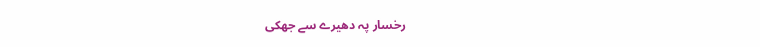رخسار پہ دھیرے سے جھکی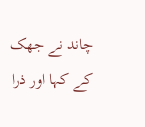چاند نے جھک کے کہا اور ذرا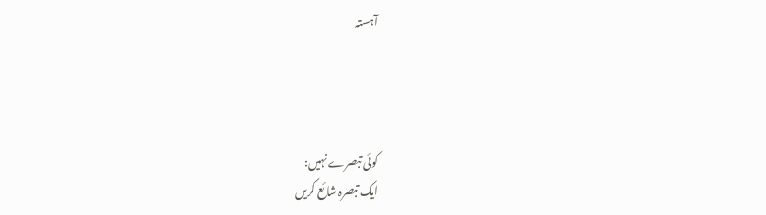آہستہ




کوئی تبصرے نہیں:
ایک تبصرہ شائع کریں